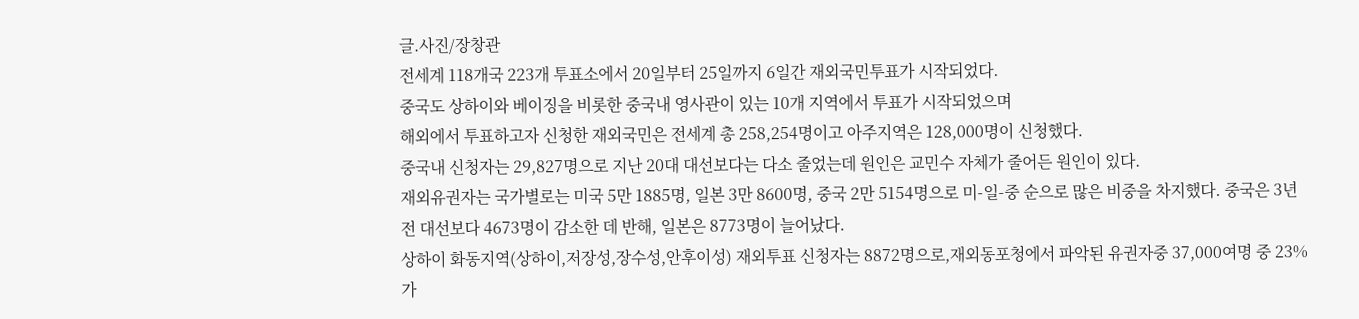글.사진/장창관
전세계 118개국 223개 투표소에서 20일부터 25일까지 6일간 재외국민투표가 시작되었다.
중국도 상하이와 베이징을 비롯한 중국내 영사관이 있는 10개 지역에서 투표가 시작되었으며
해외에서 투표하고자 신청한 재외국민은 전세계 총 258,254명이고 아주지역은 128,000명이 신청했다.
중국내 신청자는 29,827명으로 지난 20대 대선보다는 다소 줄었는데 원인은 교민수 자체가 줄어든 원인이 있다.
재외유권자는 국가별로는 미국 5만 1885명, 일본 3만 8600명, 중국 2만 5154명으로 미-일-중 순으로 많은 비중을 차지했다. 중국은 3년 전 대선보다 4673명이 감소한 데 반해, 일본은 8773명이 늘어났다.
상하이 화동지역(상하이,저장성,장수성,안후이성) 재외투표 신청자는 8872명으로,재외동포청에서 파악된 유권자중 37,000여명 중 23%가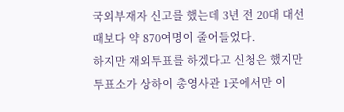국외부재자 신고를 했는데 3년 전 20대 대선때보다 약 870여명이 줄어들었다.
하지만 재외투표를 하겠다고 신청은 했지만 투표소가 상하이 총영사관 1곳에서만 이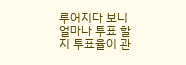루어지다 보니 얼마나 투표 할지 투표율이 관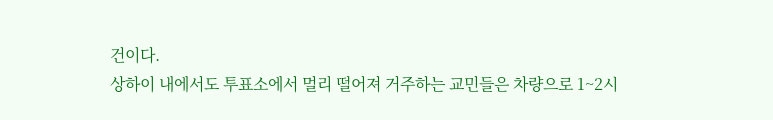건이다.
상하이 내에서도 투표소에서 멀리 떨어져 거주하는 교민들은 차량으로 1~2시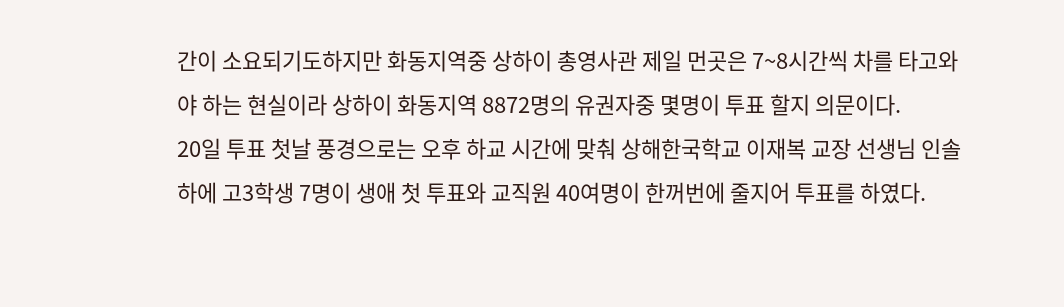간이 소요되기도하지만 화동지역중 상하이 총영사관 제일 먼곳은 7~8시간씩 차를 타고와야 하는 현실이라 상하이 화동지역 8872명의 유권자중 몇명이 투표 할지 의문이다.
20일 투표 첫날 풍경으로는 오후 하교 시간에 맞춰 상해한국학교 이재복 교장 선생님 인솔하에 고3학생 7명이 생애 첫 투표와 교직원 40여명이 한꺼번에 줄지어 투표를 하였다.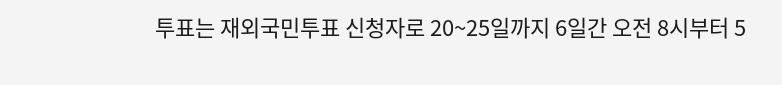투표는 재외국민투표 신청자로 20~25일까지 6일간 오전 8시부터 5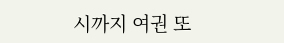시까지 여권 또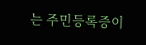는 주민등록증이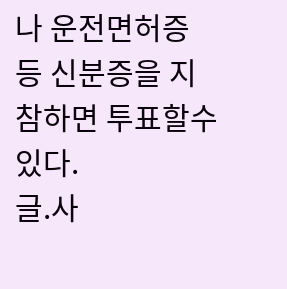나 운전면허증 등 신분증을 지참하면 투표할수 있다.
글.사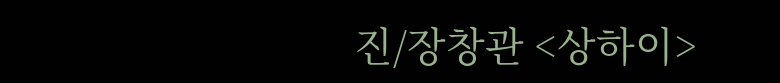진/장창관 <상하이>